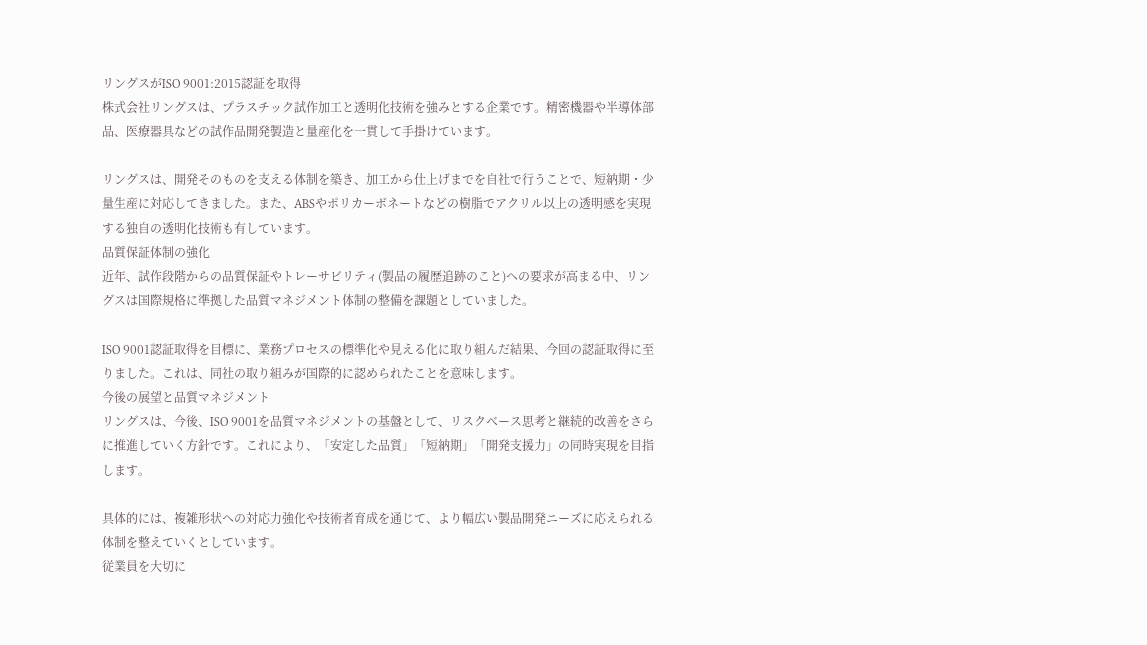リングスがISO 9001:2015認証を取得
株式会社リングスは、プラスチック試作加工と透明化技術を強みとする企業です。精密機器や半導体部品、医療器具などの試作品開発製造と量産化を一貫して手掛けています。

リングスは、開発そのものを支える体制を築き、加工から仕上げまでを自社で行うことで、短納期・少量生産に対応してきました。また、ABSやポリカーボネートなどの樹脂でアクリル以上の透明感を実現する独自の透明化技術も有しています。
品質保証体制の強化
近年、試作段階からの品質保証やトレーサビリティ(製品の履歴追跡のこと)への要求が高まる中、リングスは国際規格に準拠した品質マネジメント体制の整備を課題としていました。

ISO 9001認証取得を目標に、業務プロセスの標準化や見える化に取り組んだ結果、今回の認証取得に至りました。これは、同社の取り組みが国際的に認められたことを意味します。
今後の展望と品質マネジメント
リングスは、今後、ISO 9001を品質マネジメントの基盤として、リスクベース思考と継続的改善をさらに推進していく方針です。これにより、「安定した品質」「短納期」「開発支援力」の同時実現を目指します。

具体的には、複雑形状への対応力強化や技術者育成を通じて、より幅広い製品開発ニーズに応えられる体制を整えていくとしています。
従業員を大切に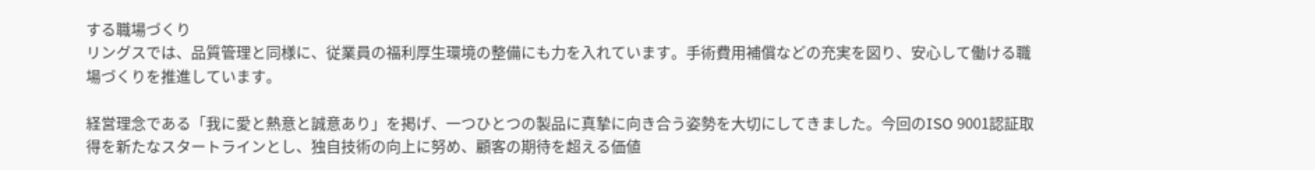する職場づくり
リングスでは、品質管理と同様に、従業員の福利厚生環境の整備にも力を入れています。手術費用補償などの充実を図り、安心して働ける職場づくりを推進しています。

経営理念である「我に愛と熱意と誠意あり」を掲げ、一つひとつの製品に真摯に向き合う姿勢を大切にしてきました。今回のISO 9001認証取得を新たなスタートラインとし、独自技術の向上に努め、顧客の期待を超える価値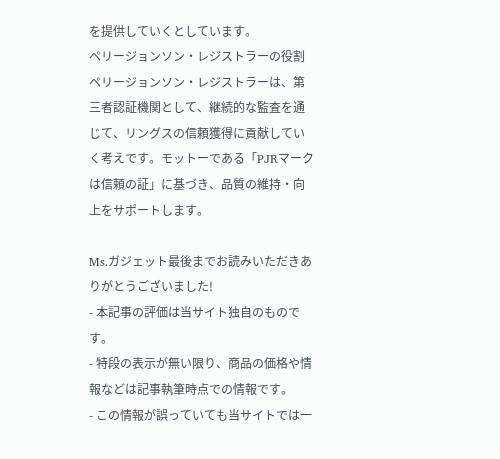を提供していくとしています。
ペリージョンソン・レジストラーの役割
ペリージョンソン・レジストラーは、第三者認証機関として、継続的な監査を通じて、リングスの信頼獲得に貢献していく考えです。モットーである「PJRマークは信頼の証」に基づき、品質の維持・向上をサポートします。

Ms.ガジェット最後までお読みいただきありがとうございました!
- 本記事の評価は当サイト独自のものです。
- 特段の表示が無い限り、商品の価格や情報などは記事執筆時点での情報です。
- この情報が誤っていても当サイトでは一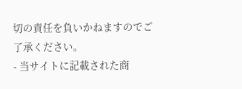切の責任を負いかねますのでご了承ください。
- 当サイトに記載された商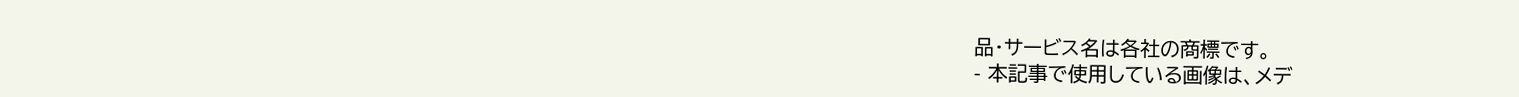品・サービス名は各社の商標です。
- 本記事で使用している画像は、メデ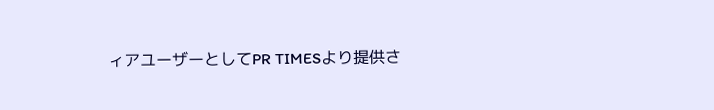ィアユーザーとしてPR TIMESより提供さ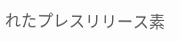れたプレスリリース素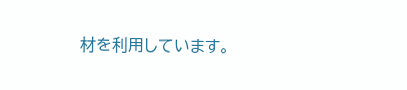材を利用しています。